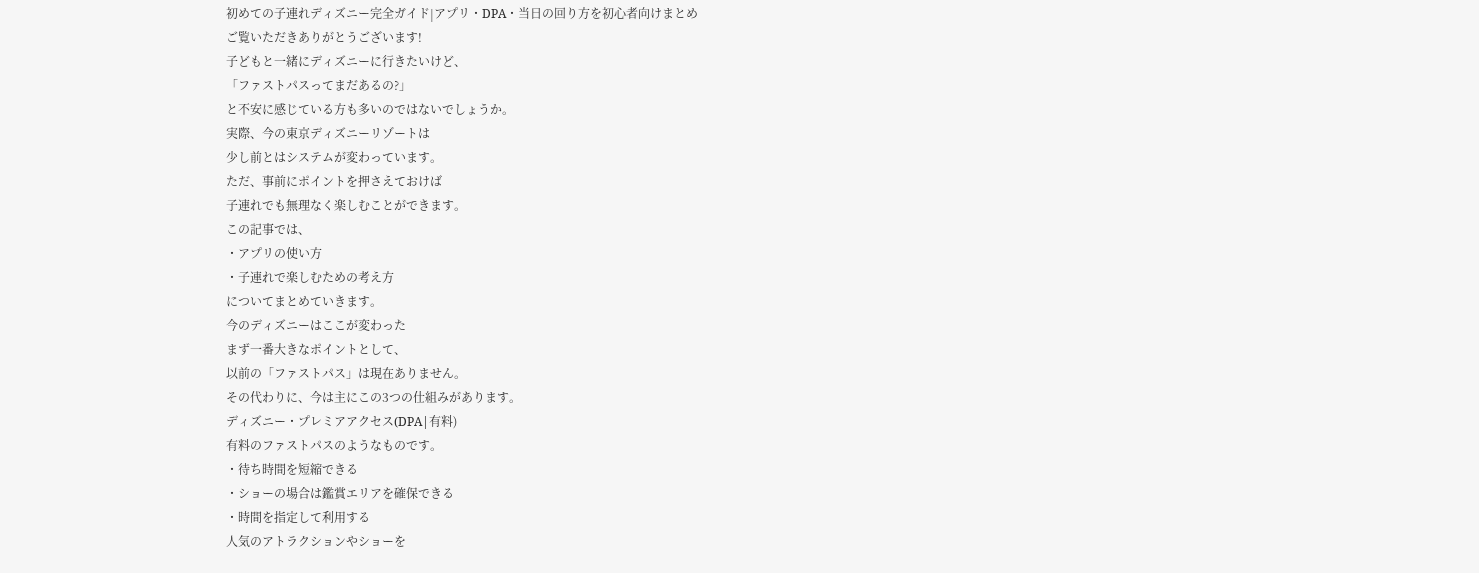初めての子連れディズニー完全ガイド|アプリ・DPA・当日の回り方を初心者向けまとめ
ご覧いただきありがとうございます!
子どもと一緒にディズニーに行きたいけど、
「ファストパスってまだあるの?」
と不安に感じている方も多いのではないでしょうか。
実際、今の東京ディズニーリゾートは
少し前とはシステムが変わっています。
ただ、事前にポイントを押さえておけば
子連れでも無理なく楽しむことができます。
この記事では、
・アプリの使い方
・子連れで楽しむための考え方
についてまとめていきます。
今のディズニーはここが変わった
まず一番大きなポイントとして、
以前の「ファストパス」は現在ありません。
その代わりに、今は主にこの3つの仕組みがあります。
ディズニー・プレミアアクセス(DPA|有料)
有料のファストパスのようなものです。
・待ち時間を短縮できる
・ショーの場合は鑑賞エリアを確保できる
・時間を指定して利用する
人気のアトラクションやショーを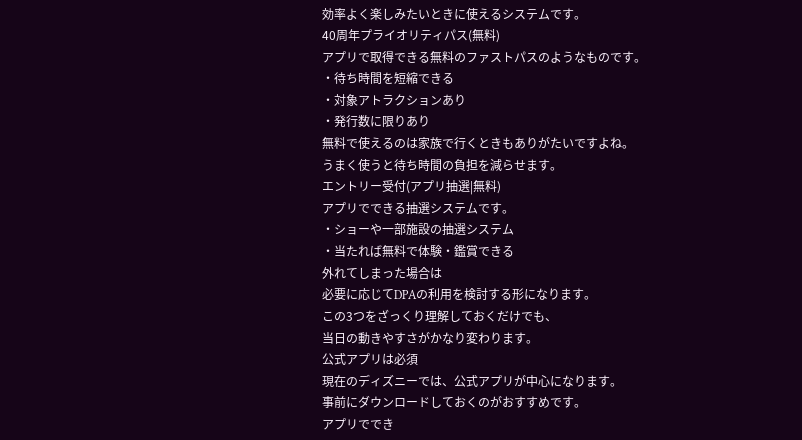効率よく楽しみたいときに使えるシステムです。
40周年プライオリティパス(無料)
アプリで取得できる無料のファストパスのようなものです。
・待ち時間を短縮できる
・対象アトラクションあり
・発行数に限りあり
無料で使えるのは家族で行くときもありがたいですよね。
うまく使うと待ち時間の負担を減らせます。
エントリー受付(アプリ抽選|無料)
アプリでできる抽選システムです。
・ショーや一部施設の抽選システム
・当たれば無料で体験・鑑賞できる
外れてしまった場合は
必要に応じてDPAの利用を検討する形になります。
この3つをざっくり理解しておくだけでも、
当日の動きやすさがかなり変わります。
公式アプリは必須
現在のディズニーでは、公式アプリが中心になります。
事前にダウンロードしておくのがおすすめです。
アプリででき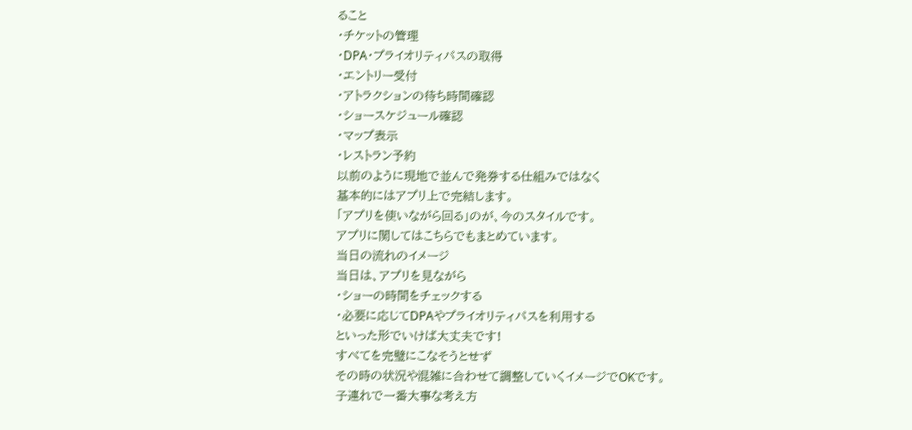ること
・チケットの管理
・DPA・プライオリティパスの取得
・エントリー受付
・アトラクションの待ち時間確認
・ショースケジュール確認
・マップ表示
・レストラン予約
以前のように現地で並んで発券する仕組みではなく
基本的にはアプリ上で完結します。
「アプリを使いながら回る」のが、今のスタイルです。
アプリに関してはこちらでもまとめています。
当日の流れのイメージ
当日は、アプリを見ながら
・ショーの時間をチェックする
・必要に応じてDPAやプライオリティパスを利用する
といった形でいけば大丈夫です!
すべてを完璧にこなそうとせず
その時の状況や混雑に合わせて調整していくイメージでOKです。
子連れで一番大事な考え方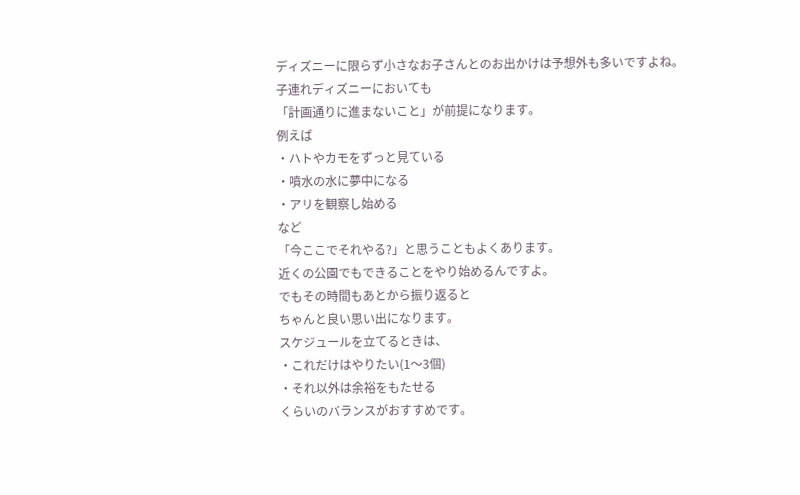ディズニーに限らず小さなお子さんとのお出かけは予想外も多いですよね。
子連れディズニーにおいても
「計画通りに進まないこと」が前提になります。
例えば
・ハトやカモをずっと見ている
・噴水の水に夢中になる
・アリを観察し始める
など
「今ここでそれやる?」と思うこともよくあります。
近くの公園でもできることをやり始めるんですよ。
でもその時間もあとから振り返ると
ちゃんと良い思い出になります。
スケジュールを立てるときは、
・これだけはやりたい(1〜3個)
・それ以外は余裕をもたせる
くらいのバランスがおすすめです。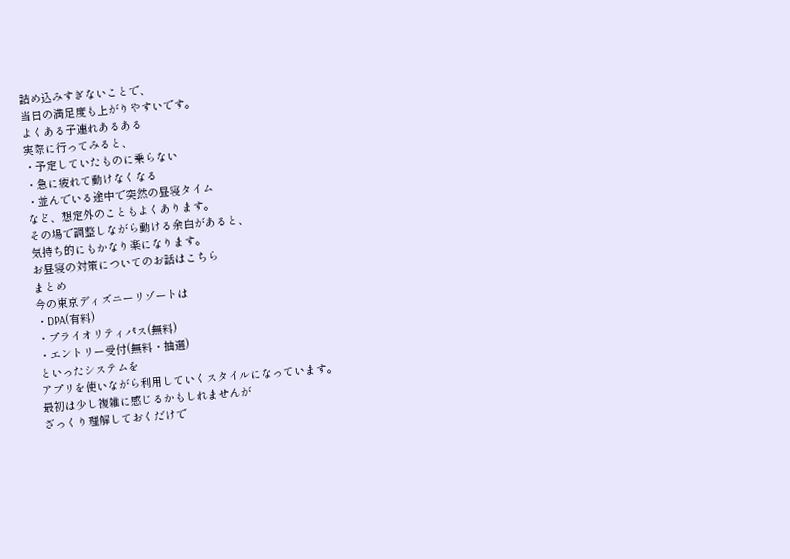詰め込みすぎないことで、
当日の満足度も上がりやすいです。
よくある子連れあるある
実際に行ってみると、
・予定していたものに乗らない
・急に疲れて動けなくなる
・並んでいる途中で突然の昼寝タイム
など、想定外のこともよくあります。
その場で調整しながら動ける余白があると、
気持ち的にもかなり楽になります。
お昼寝の対策についてのお話はこちら
まとめ
今の東京ディズニーリゾートは
・DPA(有料)
・プライオリティパス(無料)
・エントリー受付(無料・抽選)
といったシステムを
アプリを使いながら利用していくスタイルになっています。
最初は少し複雑に感じるかもしれませんが
ざっくり理解しておくだけで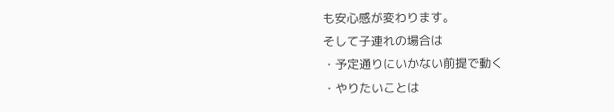も安心感が変わります。
そして子連れの場合は
・予定通りにいかない前提で動く
・やりたいことは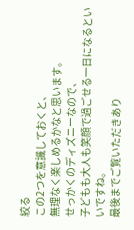絞る
この2つを意識しておくと、
無理なく楽しめるかなと思います。
せっかくのディズニーなので、
子どもも大人も笑顔で過ごせる一日になるといいですね。
最後までご覧いただきあり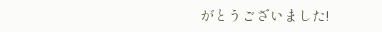がとうございました!